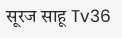सूरज साहू Tv36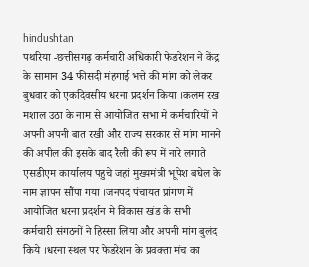hindushtan
पथरिया -छत्तीसगढ़ कर्मचारी अधिकारी फेडरेशन ने केंद्र के सामान 34 फीसदी मंहगाई भत्ते की मांग को लेकर बुधवार को एकदिवसीय धरना प्रदर्शन किया ।कलम रख मशाल उठा के नाम से आयोजित सभा मे कर्मचारियों ने अपनी अपनी बात रखी और राज्य सरकार से मांग मानने की अपील की इसके बाद रैली की रूप में नारे लगाते एसडीएम कार्यालय पहुचे जहां मुख्यमंत्री भूपेश बघेल के नाम ज्ञापन सौंपा गया ।जनपद पंचायत प्रांगण में आयोजित धरना प्रदर्शन मे विकास खंड के सभी कर्मचारी संगठनों ने हिस्सा लिया और अपनी मांग बुलंद किये ।धरना स्थल पर फेडरेशन के प्रवक्ता मंच का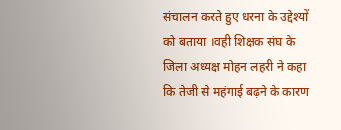संचालन करते हुए धरना के उद्देश्यों को बताया ।वही शिक्षक संघ के जिला अध्यक्ष मोहन लहरी ने कहा कि तेजी से महंगाई बढ़ने के कारण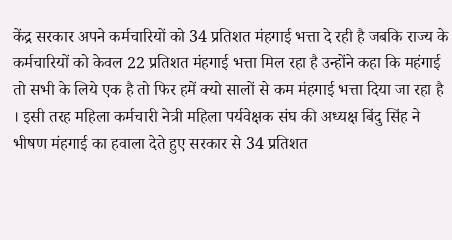केंद्र सरकार अपने कर्मचारियों को 34 प्रतिशत मंहगाई भत्ता दे रही है जबकि राज्य के कर्मचारियों को केवल 22 प्रतिशत मंहगाई भत्ता मिल रहा है उन्होंने कहा कि महंगाई तो सभी के लिये एक है तो फिर हमें क्यो सालों से कम मंहगाई भत्ता दिया जा रहा है । इसी तरह महिला कर्मचारी नेत्री महिला पर्यवेक्षक संघ की अध्यक्ष बिंदु सिंह ने भीषण मंहगाई का हवाला देते हुए सरकार से 34 प्रतिशत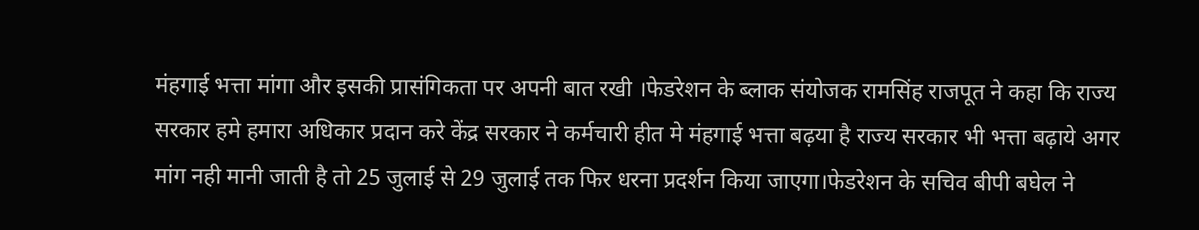मंहगाई भत्ता मांगा और इसकी प्रासंगिकता पर अपनी बात रखी ।फेडरेशन के ब्लाक संयोजक रामसिंह राजपूत ने कहा कि राज्य सरकार हमे हमारा अधिकार प्रदान करे केंद्र सरकार ने कर्मचारी हीत मे मंहगाई भत्ता बढ़या है राज्य सरकार भी भत्ता बढ़ाये अगर मांग नही मानी जाती है तो 25 जुलाई से 29 जुलाई तक फिर धरना प्रदर्शन किया जाएगा।फेडरेशन के सचिव बीपी बघेल ने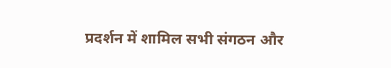प्रदर्शन में शामिल सभी संगठन और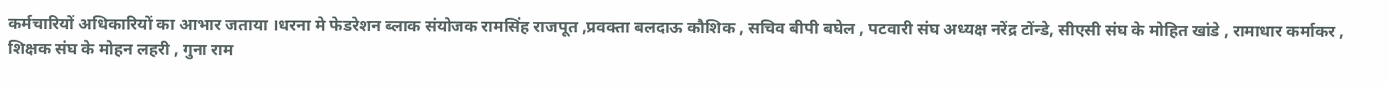कर्मचारियों अधिकारियों का आभार जताया ।धरना मे फेडरेशन ब्लाक संयोजक रामसिंह राजपूत ,प्रवक्ता बलदाऊ कौशिक , सचिव बीपी बघेल , पटवारी संघ अध्यक्ष नरेंद्र टोंन्डे, सीएसी संघ के मोहित खांडे , रामाधार कर्माकर , शिक्षक संघ के मोहन लहरी , गुना राम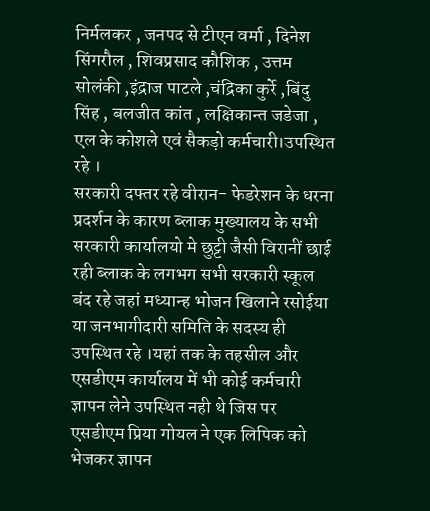निर्मलकर , जनपद से टीएन वर्मा , दिनेश सिंगरौल , शिवप्रसाद कौशिक , उत्तम सोलंकी ,इंद्राज पाटले ,चंद्रिका कुर्रे ,बिंदु सिंह , बलजीत कांत , लक्षिकान्त जडेजा , एल के कोशले एवं सैकड़ो कर्मचारी।उपस्थित रहे ।
सरकारी दफ्तर रहे वीरान- फेडरेशन के धरना प्रदर्शन के कारण ब्लाक मुख्यालय के सभी सरकारी कार्यालयो मे छुट्टी जैसी विरानीं छाई रही ब्लाक के लगभग सभी सरकारी स्कूल बंद रहे जहां मध्यान्ह भोजन खिलाने रसोईया या जनभागीदारी समिति के सदस्य ही उपस्थित रहे ।यहां तक के तहसील और एसडीएम कार्यालय में भी कोई कर्मचारी ज्ञापन लेने उपस्थित नही थे जिस पर एसडीएम प्रिया गोयल ने एक लिपिक को भेजकर ज्ञापन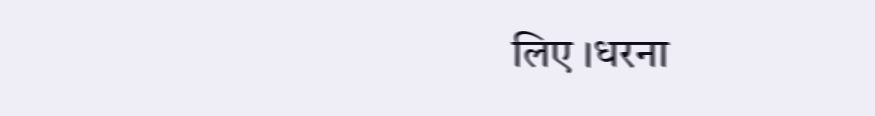लिए ।धरना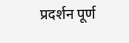प्रदर्शन पूर्ण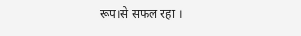रूप।से सफल रहा ।